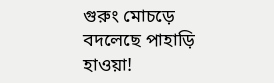গুরুং মোচড়ে বদলেছে পাহাড়ি হাওয়া!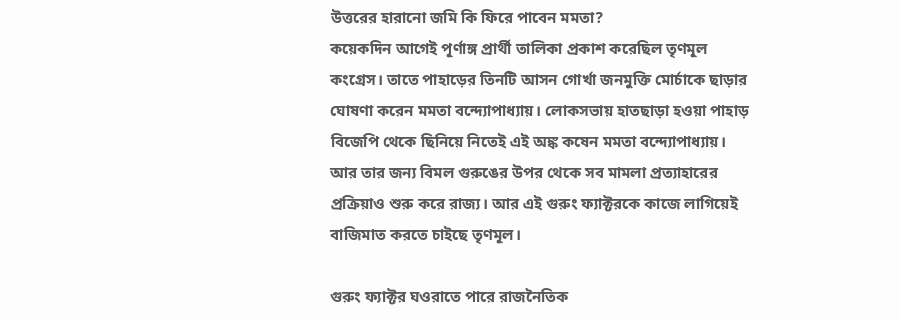উত্তরের হারানো জমি কি ফিরে পাবেন মমতা?
কয়েকদিন আগেই পূর্ণাঙ্গ প্রার্থী তালিকা প্রকাশ করেছিল তৃণমূল কংগ্রেস। তাতে পাহাড়ের তিনটি আসন গোর্খা জনমুক্তি মোর্চাকে ছাড়ার ঘোষণা করেন মমতা বন্দ্যোপাধ্যায়। লোকসভায় হাতছাড়া হওয়া পাহাড় বিজেপি থেকে ছিনিয়ে নিতেই এই অঙ্ক কষেন মমতা বন্দ্যোপাধ্যায়। আর তার জন্য বিমল গুরুঙের উপর থেকে সব মামলা প্রত্যাহারের প্রক্রিয়াও শুরু করে রাজ্য। আর এই গুরুং ফ্যাক্টরকে কাজে লাগিয়েই বাজিমাত করতে চাইছে তৃণমূল।

গুরুং ফ্যাক্টর ঘওরাতে পারে রাজনৈতিক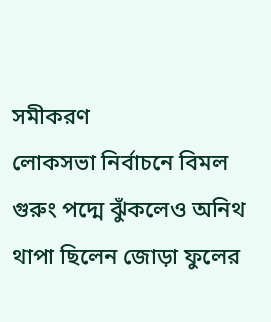সমীকরণ
লোকসভা নির্বাচনে বিমল গুরুং পদ্মে ঝুঁকলেও অনিথ থাপা ছিলেন জোড়া ফুলের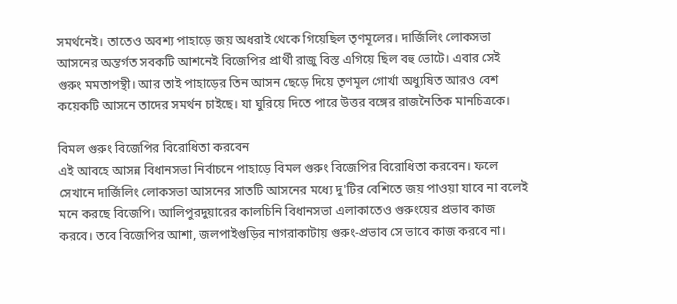সমর্থনেই। তাতেও অবশ্য পাহাড়ে জয় অধরাই থেকে গিয়েছিল তৃণমূলের। দার্জিলিং লোকসভা আসনের অন্তর্গত সবকটি আশনেই বিজেপির প্রার্থী রাজু বিস্ত এগিয়ে ছিল বহু ভোটে। এবার সেই গুরুং মমতাপন্থী। আর তাই পাহাড়ের তিন আসন ছেড়ে দিয়ে তৃণমূল গোর্খা অধ্যুষিত আরও বেশ কয়েকটি আসনে তাদের সমর্থন চাইছে। যা ঘুরিয়ে দিতে পারে উত্তর বঙ্গের রাজনৈতিক মানচিত্রকে।

বিমল গুরুং বিজেপির বিরোধিতা করবেন
এই আবহে আসন্ন বিধানসভা নির্বাচনে পাহাড়ে বিমল গুরুং বিজেপির বিরোধিতা করবেন। ফলে সেখানে দার্জিলিং লোকসভা আসনের সাতটি আসনের মধ্যে দু'টির বেশিতে জয় পাওয়া যাবে না বলেই মনে করছে বিজেপি। আলিপুরদুয়ারের কালচিনি বিধানসভা এলাকাতেও গুরুংয়ের প্রভাব কাজ করবে। তবে বিজেপির আশা, জলপাইগুড়ির নাগরাকাটায় গুরুং-প্রভাব সে ভাবে কাজ করবে না।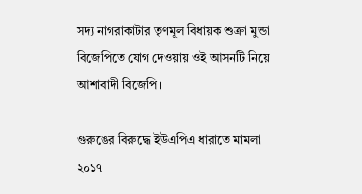সদ্য নাগরাকাটার তৃণমূল বিধায়ক শুক্রা মুন্ডা বিজেপিতে যোগ দেওয়ায় ওই আসনটি নিয়ে আশাবাদী বিজেপি।

গুরুঙের বিরুদ্ধে ইউএপিএ ধারাতে মামলা
২০১৭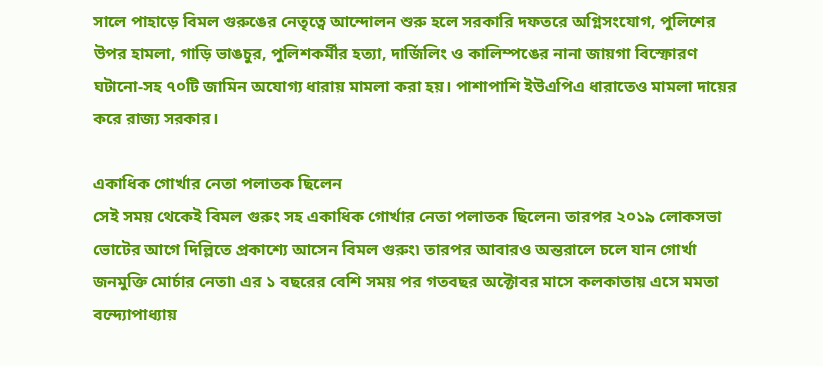সালে পাহাড়ে বিমল গুরুঙের নেতৃত্বে আন্দোলন শুরু হলে সরকারি দফতরে অগ্নিসংযোগ, পুলিশের উপর হামলা, গাড়ি ভাঙচুর, পুলিশকর্মীর হত্যা, দার্জিলিং ও কালিম্পঙের নানা জায়গা বিস্ফোরণ ঘটানো-সহ ৭০টি জামিন অযোগ্য ধারায় মামলা করা হয়। পাশাপাশি ইউএপিএ ধারাতেও মামলা দায়ের করে রাজ্য সরকার।

একাধিক গোর্খার নেতা পলাতক ছিলেন
সেই সময় থেকেই বিমল গুরুং সহ একাধিক গোর্খার নেতা পলাতক ছিলেন৷ তারপর ২০১৯ লোকসভা ভোটের আগে দিল্লিতে প্রকাশ্যে আসেন বিমল গুরুং৷ তারপর আবারও অন্তরালে চলে যান গোর্খা জনমুক্তি মোর্চার নেতা৷ এর ১ বছরের বেশি সময় পর গতবছর অক্টোবর মাসে কলকাতায় এসে মমতা বন্দ্যোপাধ্যায়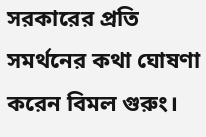সরকারের প্রতি সমর্থনের কথা ঘোষণা করেন বিমল গুরুং।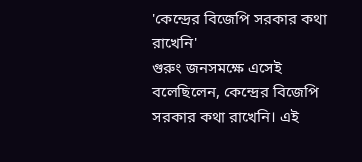'কেন্দ্রের বিজেপি সরকার কথা রাখেনি'
গুরুং জনসমক্ষে এসেই বলেছিলেন, কেন্দ্রের বিজেপি সরকার কথা রাখেনি। এই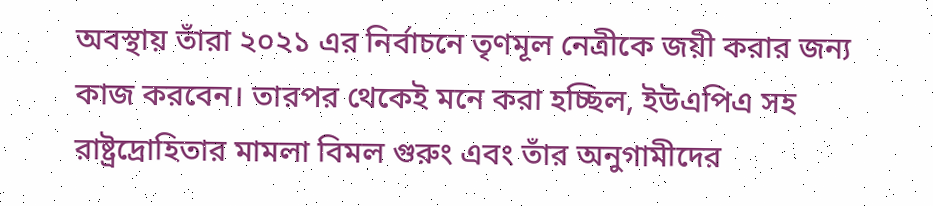অবস্থায় তাঁরা ২০২১ এর নির্বাচনে তৃণমূল নেত্রীকে জয়ী করার জন্য কাজ করবেন। তারপর থেকেই মনে করা হচ্ছিল, ইউএপিএ সহ রাষ্ট্রদ্রোহিতার মামলা বিমল গুরুং এবং তাঁর অনুগামীদের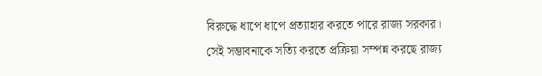বিরুদ্ধে ধাপে ধাপে প্রত্যাহার করতে পারে রাজ্য সরকার। সেই সম্ভাবনাকে সত্যি করতে প্রক্রিয়া সম্পন্ন করছে রাজ্য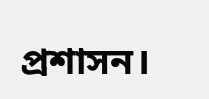প্রশাসন।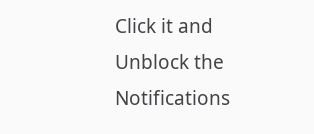Click it and Unblock the Notifications